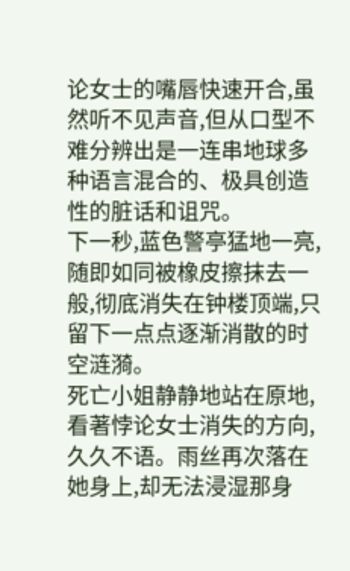论女士的嘴唇快速开合,虽然听不见声音,但从口型不难分辨出是一连串地球多种语言混合的、极具创造性的脏话和诅咒。
下一秒,蓝色警亭猛地一亮,随即如同被橡皮擦抹去一般,彻底消失在钟楼顶端,只留下一点点逐渐消散的时空涟漪。
死亡小姐静静地站在原地,看著悖论女士消失的方向,久久不语。雨丝再次落在她身上,却无法浸湿那身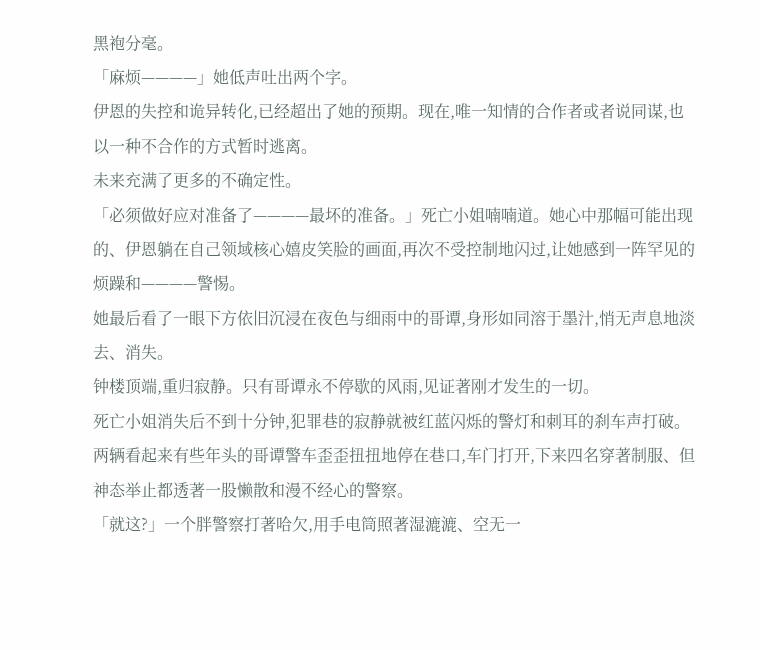黑袍分毫。
「麻烦————」她低声吐出两个字。
伊恩的失控和诡异转化,已经超出了她的预期。现在,唯一知情的合作者或者说同谋,也以一种不合作的方式暂时逃离。
未来充满了更多的不确定性。
「必须做好应对准备了————最坏的准备。」死亡小姐喃喃道。她心中那幅可能出现的、伊恩躺在自己领域核心嬉皮笑脸的画面,再次不受控制地闪过,让她感到一阵罕见的烦躁和————警惕。
她最后看了一眼下方依旧沉浸在夜色与细雨中的哥谭,身形如同溶于墨汁,悄无声息地淡去、消失。
钟楼顶端,重归寂静。只有哥谭永不停歇的风雨,见证著刚才发生的一切。
死亡小姐消失后不到十分钟,犯罪巷的寂静就被红蓝闪烁的警灯和刺耳的刹车声打破。两辆看起来有些年头的哥谭警车歪歪扭扭地停在巷口,车门打开,下来四名穿著制服、但神态举止都透著一股懒散和漫不经心的警察。
「就这?」一个胖警察打著哈欠,用手电筒照著湿漉漉、空无一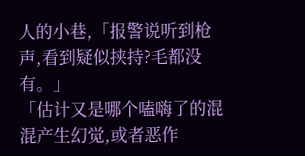人的小巷,「报警说听到枪声,看到疑似挟持?毛都没有。」
「估计又是哪个嗑嗨了的混混产生幻觉,或者恶作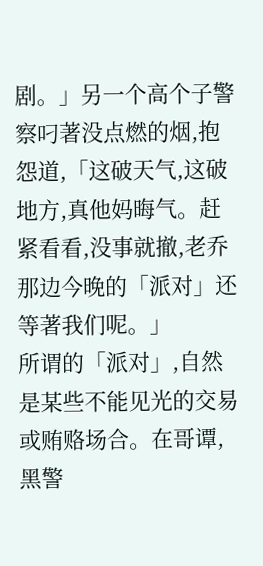剧。」另一个高个子警察叼著没点燃的烟,抱怨道,「这破天气,这破地方,真他妈晦气。赶紧看看,没事就撤,老乔那边今晚的「派对」还等著我们呢。」
所谓的「派对」,自然是某些不能见光的交易或贿赂场合。在哥谭,黑警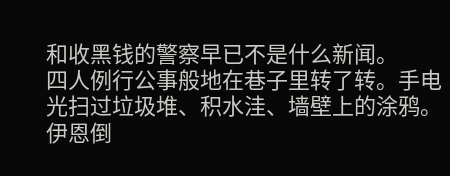和收黑钱的警察早已不是什么新闻。
四人例行公事般地在巷子里转了转。手电光扫过垃圾堆、积水洼、墙壁上的涂鸦。伊恩倒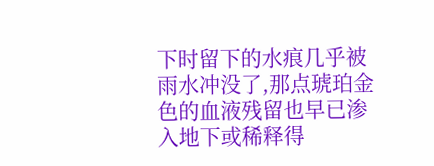下时留下的水痕几乎被雨水冲没了,那点琥珀金色的血液残留也早已渗入地下或稀释得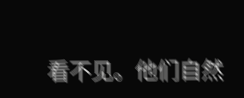看不见。他们自然